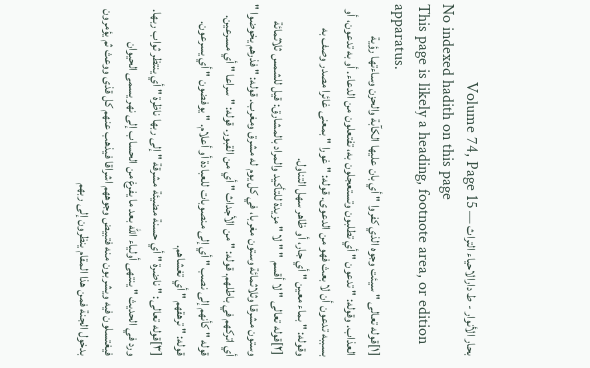بحار الأنوار - ط دارالاحياء التراث — Volume 74, Page 15
No indexed hadith on this page
This page is likely a heading, footnote area, or edition apparatus.
[١]قوله تعالى " سيئت وجوه الذي كفروا " أي بان عليها الكآبة والحزن وساءتها رؤية العذاب. وقوله: " تدعون " أي تطلبون وتستعجلون به، تفتعلون من الدعاء. أو به تدعون، أو بسببه تدعون أن لا بعث فهو من الدعوى. قوله: " غورا " بمعنى غائرا مصدر وصف به وقوله: " بماء معين " أي جار، أو ظاهر سهل التناول.
[٢]قوله تعالى " لا أقسم " " لا " مزيدة للتأكيد والمراد بالمشارق: قيل للشمس ثلاثمائة وستون مشرقا وثلاثمائة وستون مغربا، في كل يوم له مشرق ومغرب. قوله: " فذرهم يخوضوا " أي اتركهم في باطلهم. قوله: " من الأجداث " أي من القبور. قوله: " سراعا " أي مسرعين. قوله " كأنهم إلى نصب " أي إلى منصوبات للعبادة أو أعلام. " يوفضون " أي يسرعون. قوله: " ترهقهم " أي تغشاهم.
[٣]قوله تعالى: " ناضرة " أي حسنة مضيئة مشرقة " إلى ربها ناظرة " أي ينتظر ثواب ربها. ورد في الحديث " ينتهى أولياء الله بعد ما يفرغ من الحساب إلى نهر يسمى الحيوان فيغتسلون فيه ويشربون منه فتبيض وجوههم اشراقا فيذهب عنهم كل قذى ووعث ثم يؤمرون بدخول الجنة فمن هذا المقام ينظرون إلى ربهم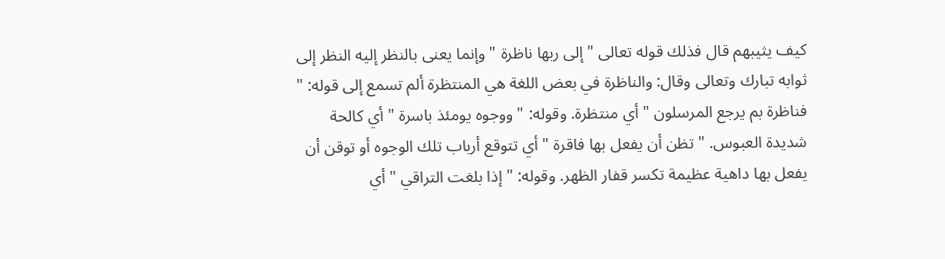كيف يثيبهم قال فذلك قوله تعالى " إلى ربها ناظرة " وإنما يعنى بالنظر إليه النظر إلى ثوابه تبارك وتعالى وقال: والناظرة في بعض اللغة هي المنتظرة ألم تسمع إلى قوله: " فناظرة بم يرجع المرسلون " أي منتظرة. وقوله: " ووجوه يومئذ باسرة " أي كالحة شديدة العبوس. " تظن أن يفعل بها فاقرة " أي تتوقع أرباب تلك الوجوه أو توقن أن يفعل بها داهية عظيمة تكسر قفار الظهر. وقوله: " إذا بلغت التراقي " أي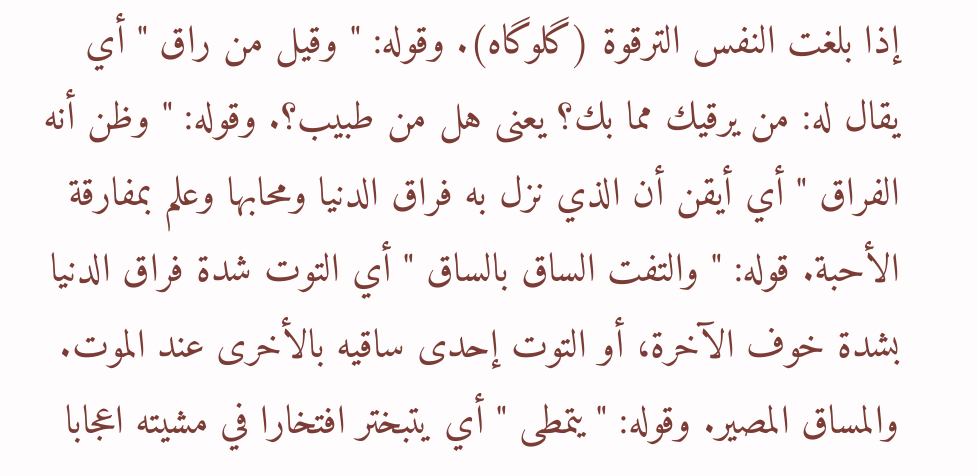إذا بلغت النفس الترقوة (گلوگاه). وقوله: " وقيل من راق " أي يقال له: من يرقيك مما بك؟ يعنى هل من طبيب؟. وقوله: " وظن أنه الفراق " أي أيقن أن الذي نزل به فراق الدنيا ومحابها وعلم بمفارقة الأحبة. قوله: " والتفت الساق بالساق " أي التوت شدة فراق الدنيا بشدة خوف الآخرة، أو التوت إحدى ساقيه بالأخرى عند الموت. والمساق المصير. وقوله: " يتمطى " أي يتبختر افتخارا في مشيته اعجابا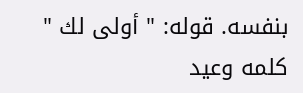بنفسه. قوله: " أولى لك " كلمه وعيد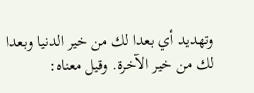وتهديد أي بعدا لك من خير الدنيا وبعدا لك من خير الآخرة. وقيل معناه: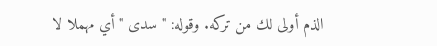الذم أولى لك من تركه. وقوله: " سدى " أي مهملا لا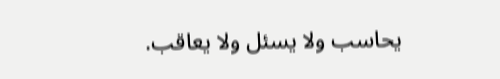يحاسب ولا يسئل ولا يعاقب.